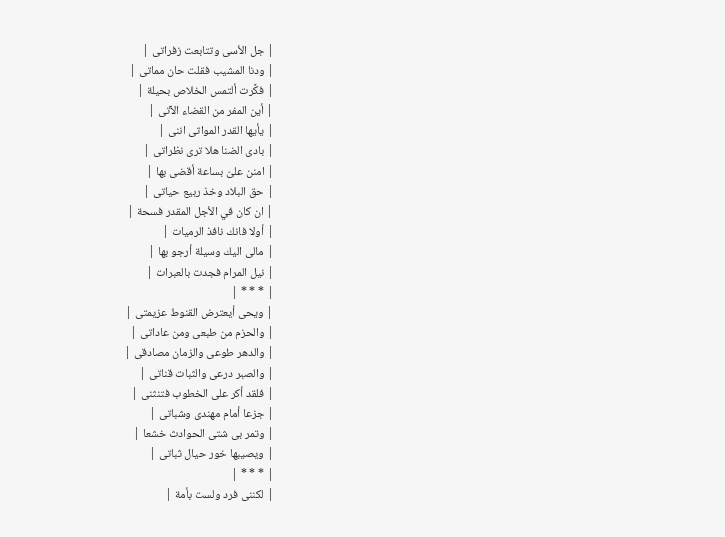| جل الأسى وتتابعت زفراتى |
| ودنا المشيب فقلت حان مماتى |
| فكَّرت ألتمس الخلاص بحيلة |
| أين المفر من القضاء الآتى |
| يأيها القدر المواتى اننى |
| بادى الضنا هلا ترى نظراتى |
| امنن علىّ بساعة أقضى بها |
| حق البلاد وخذ ربيع حياتى |
| ان كان في الأجل المقدر فسحة |
| أولا فانك نافذ الرميات |
| مالى اليك وسيلة أرجو بها |
| نيل المرام فجدت بالعبرات |
| * * * |
| ويحى أيعترض القنوط عزيمتى |
| والحزم من طبعى ومن عاداتى |
| والدهر طوعى والزمان مصادقى |
| والصبر درعى والثبات قناتى |
| فلقد أكر على الخطوب فتنثنى |
| جزعا أمام مهندى وشباتى |
| وتمر بى شتى الحوادث خشعا |
| ويصيبها خور حيال ثباتى |
| * * * |
| لكننى فرد ولست بأمة |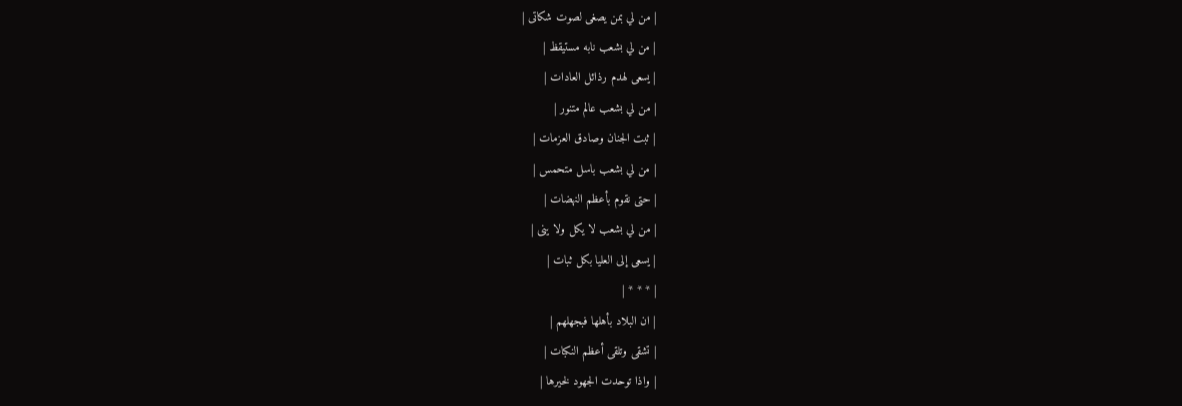| من لي بمن يصغى لصوت شكاتى |
| من لي بشعب نابه مستيقظ |
| يسعى لهدم رذائل العادات |
| من لي بشعب عالم متنور |
| ثبت الجنان وصادق العزمات |
| من لي بشعب باسل متحمس |
| حتى نقوم بأعظم النهضات |
| من لي بشعب لا يكل ولا ينى |
| يسعى إلى العليا بكل ثبات |
| * * * |
| ان البلاد بأهلها فبجهلهم |
| تشقى وتلقى أعظم النكبات |
| واذا توحدت الجهود لخيرها |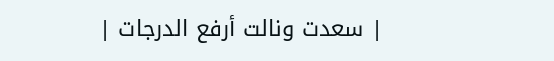| سعدت ونالت أرفع الدرجات |